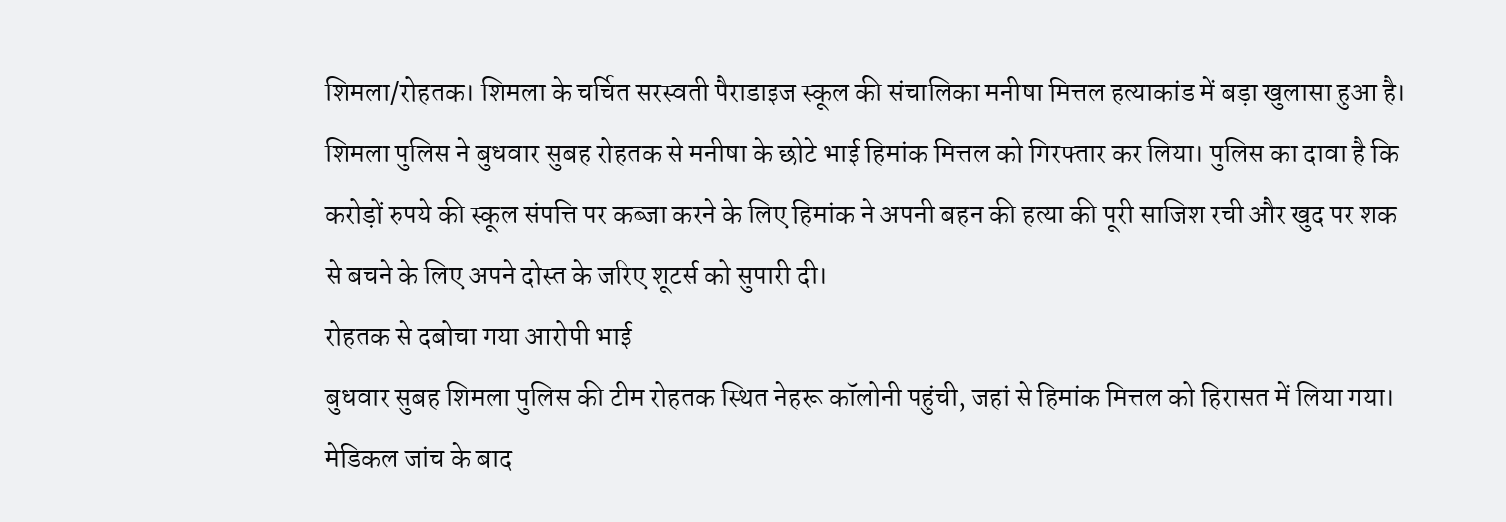शिमला/रोहतक। शिमला के चर्चित सरस्वती पैराडाइज स्कूल की संचालिका मनीषा मित्तल हत्याकांड में बड़ा खुलासा हुआ है। शिमला पुलिस ने बुधवार सुबह रोहतक से मनीषा के छोटे भाई हिमांक मित्तल को गिरफ्तार कर लिया। पुलिस का दावा है कि करोड़ों रुपये की स्कूल संपत्ति पर कब्जा करने के लिए हिमांक ने अपनी बहन की हत्या की पूरी साजिश रची और खुद पर शक से बचने के लिए अपने दोस्त के जरिए शूटर्स को सुपारी दी।
रोहतक से दबोचा गया आरोपी भाई
बुधवार सुबह शिमला पुलिस की टीम रोहतक स्थित नेहरू कॉलोनी पहुंची, जहां से हिमांक मित्तल को हिरासत में लिया गया। मेडिकल जांच के बाद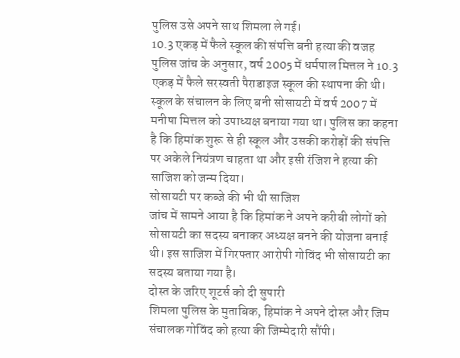पुलिस उसे अपने साथ शिमला ले गई।
10.3 एकड़ में फैले स्कूल की संपत्ति बनी हत्या की वजह
पुलिस जांच के अनुसार, वर्ष 2005 में धर्मपाल मित्तल ने 10.3 एकड़ में फैले सरस्वती पैराडाइज स्कूल की स्थापना की थी। स्कूल के संचालन के लिए बनी सोसायटी में वर्ष 2007 में मनीषा मित्तल को उपाध्यक्ष बनाया गया था। पुलिस का कहना है कि हिमांक शुरू से ही स्कूल और उसकी करोड़ों की संपत्ति पर अकेले नियंत्रण चाहता था और इसी रंजिश ने हत्या की साजिश को जन्म दिया।
सोसायटी पर कब्जे की भी थी साजिश
जांच में सामने आया है कि हिमांक ने अपने करीबी लोगों को सोसायटी का सदस्य बनाकर अध्यक्ष बनने की योजना बनाई थी। इस साजिश में गिरफ्तार आरोपी गोविंद भी सोसायटी का सदस्य बताया गया है।
दोस्त के जरिए शूटर्स को दी सुपारी
शिमला पुलिस के मुताबिक, हिमांक ने अपने दोस्त और जिम संचालक गोविंद को हत्या की जिम्मेदारी सौंपी।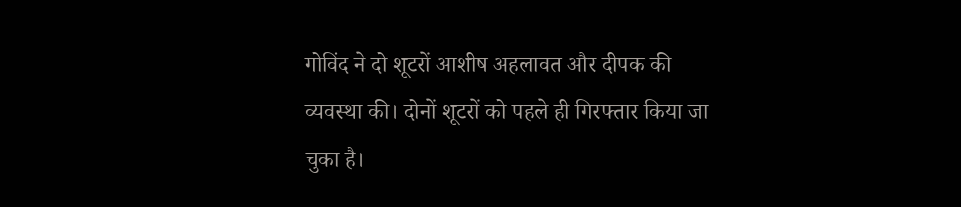गोविंद ने दो शूटरों आशीष अहलावत और दीपक की व्यवस्था की। दोनों शूटरों को पहले ही गिरफ्तार किया जा चुका है।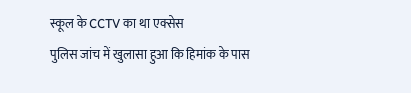स्कूल के CCTV का था एक्सेस
पुलिस जांच में खुलासा हुआ कि हिमांक के पास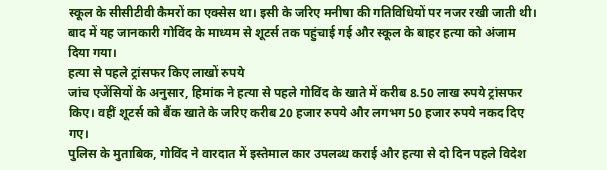स्कूल के सीसीटीवी कैमरों का एक्सेस था। इसी के जरिए मनीषा की गतिविधियों पर नजर रखी जाती थी। बाद में यह जानकारी गोविंद के माध्यम से शूटर्स तक पहुंचाई गई और स्कूल के बाहर हत्या को अंजाम दिया गया।
हत्या से पहले ट्रांसफर किए लाखों रुपये
जांच एजेंसियों के अनुसार, हिमांक ने हत्या से पहले गोविंद के खाते में करीब 8.50 लाख रुपये ट्रांसफर किए। वहीं शूटर्स को बैंक खाते के जरिए करीब 20 हजार रुपये और लगभग 50 हजार रुपये नकद दिए गए।
पुलिस के मुताबिक, गोविंद ने वारदात में इस्तेमाल कार उपलब्ध कराई और हत्या से दो दिन पहले विदेश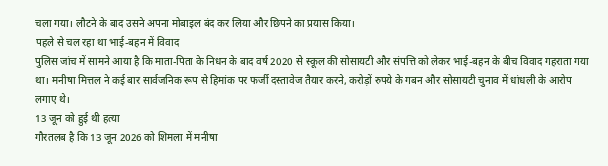चला गया। लौटने के बाद उसने अपना मोबाइल बंद कर लिया और छिपने का प्रयास किया।
पहले से चल रहा था भाई-बहन में विवाद
पुलिस जांच में सामने आया है कि माता-पिता के निधन के बाद वर्ष 2020 से स्कूल की सोसायटी और संपत्ति को लेकर भाई-बहन के बीच विवाद गहराता गया था। मनीषा मित्तल ने कई बार सार्वजनिक रूप से हिमांक पर फर्जी दस्तावेज तैयार करने, करोड़ों रुपये के गबन और सोसायटी चुनाव में धांधली के आरोप लगाए थे।
13 जून को हुई थी हत्या
गौरतलब है कि 13 जून 2026 को शिमला में मनीषा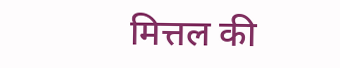मित्तल की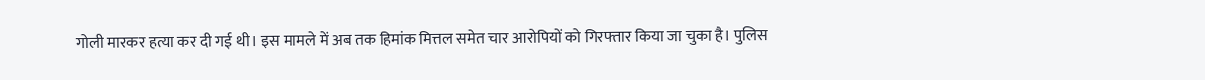गोली मारकर हत्या कर दी गई थी। इस मामले में अब तक हिमांक मित्तल समेत चार आरोपियों को गिरफ्तार किया जा चुका है। पुलिस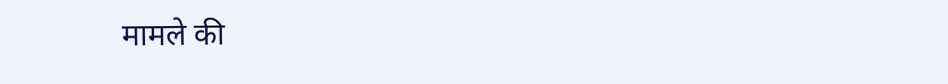मामले की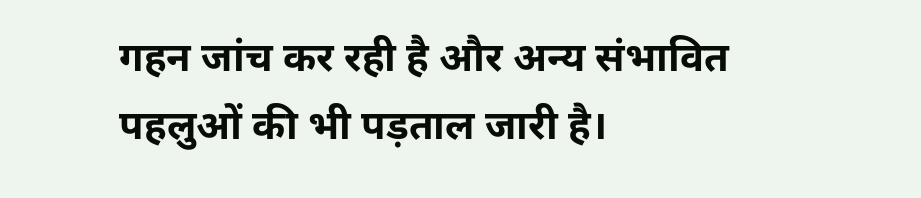गहन जांच कर रही है और अन्य संभावित पहलुओं की भी पड़ताल जारी है।